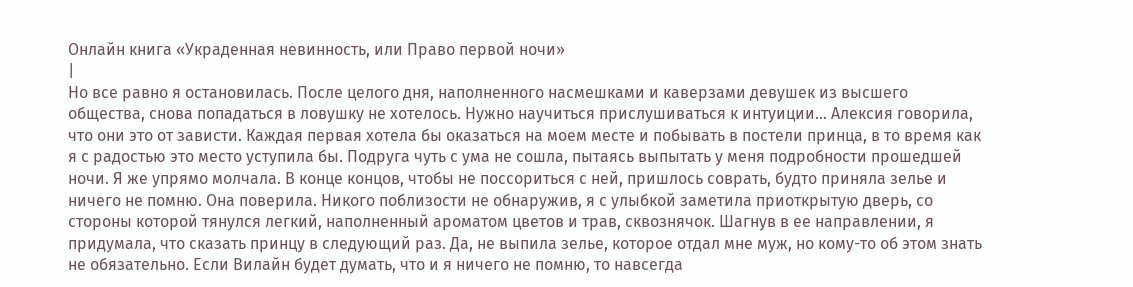Онлайн книга «Украденная невинность, или Право первой ночи»
|
Но все равно я остановилась. После целого дня, наполненного насмешками и каверзами девушек из высшего общества, снова попадаться в ловушку не хотелось. Нужно научиться прислушиваться к интуиции… Алексия говорила, что они это от зависти. Каждая первая хотела бы оказаться на моем месте и побывать в постели принца, в то время как я с радостью это место уступила бы. Подруга чуть с ума не сошла, пытаясь выпытать у меня подробности прошедшей ночи. Я же упрямо молчала. В конце концов, чтобы не поссориться с ней, пришлось соврать, будто приняла зелье и ничего не помню. Она поверила. Никого поблизости не обнаружив, я с улыбкой заметила приоткрытую дверь, со стороны которой тянулся легкий, наполненный ароматом цветов и трав, сквознячок. Шагнув в ее направлении, я придумала, что сказать принцу в следующий раз. Да, не выпила зелье, которое отдал мне муж, но кому-то об этом знать не обязательно. Если Вилайн будет думать, что и я ничего не помню, то навсегда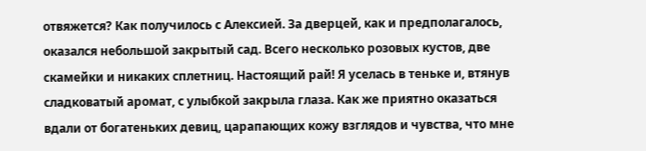отвяжется? Как получилось с Алексией. За дверцей, как и предполагалось, оказался небольшой закрытый сад. Всего несколько розовых кустов, две скамейки и никаких сплетниц. Настоящий рай! Я уселась в теньке и, втянув сладковатый аромат, с улыбкой закрыла глаза. Как же приятно оказаться вдали от богатеньких девиц, царапающих кожу взглядов и чувства, что мне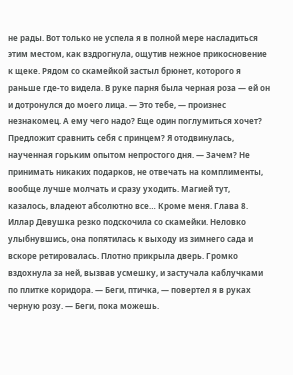не рады. Вот только не успела я в полной мере насладиться этим местом, как вздрогнула, ощутив нежное прикосновение к щеке. Рядом со скамейкой застыл брюнет, которого я раньше где-то видела. В руке парня была черная роза — ей он и дотронулся до моего лица. — Это тебе, — произнес незнакомец. А ему чего надо? Еще один поглумиться хочет? Предложит сравнить себя с принцем? Я отодвинулась, наученная горьким опытом непростого дня. — Зачем? Не принимать никаких подарков, не отвечать на комплименты, вообще лучше молчать и сразу уходить. Магией тут, казалось, владеют абсолютно все… Кроме меня. Глава 8. Иллар Девушка резко подскочила со скамейки. Неловко улыбнувшись, она попятилась к выходу из зимнего сада и вскоре ретировалась. Плотно прикрыла дверь. Громко вздохнула за ней, вызвав усмешку, и застучала каблучками по плитке коридора. — Беги, птичка, — повертел я в руках черную розу. — Беги, пока можешь.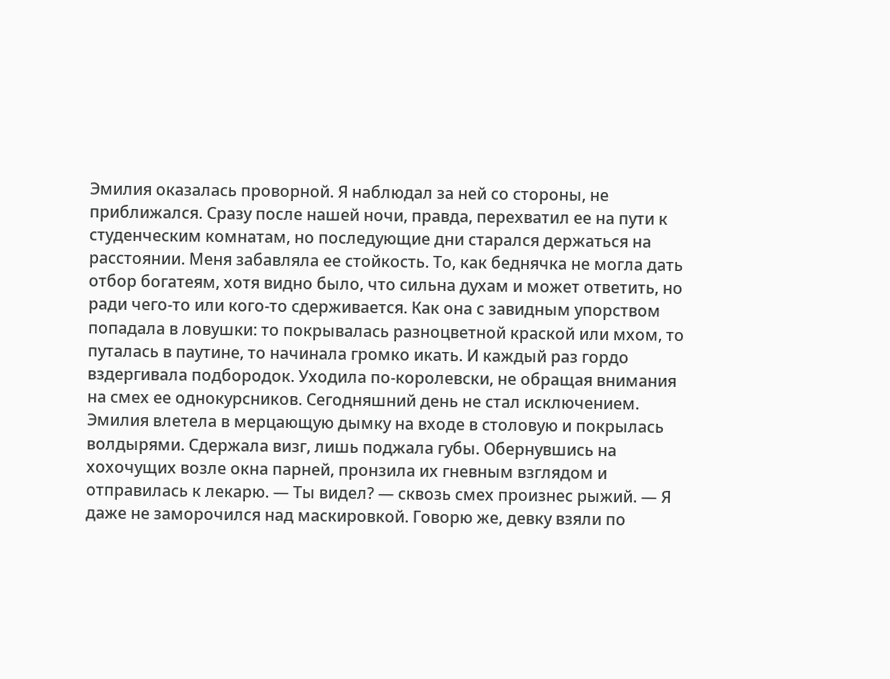Эмилия оказалась проворной. Я наблюдал за ней со стороны, не приближался. Сразу после нашей ночи, правда, перехватил ее на пути к студенческим комнатам, но последующие дни старался держаться на расстоянии. Меня забавляла ее стойкость. То, как беднячка не могла дать отбор богатеям, хотя видно было, что сильна духам и может ответить, но ради чего-то или кого-то сдерживается. Как она с завидным упорством попадала в ловушки: то покрывалась разноцветной краской или мхом, то путалась в паутине, то начинала громко икать. И каждый раз гордо вздергивала подбородок. Уходила по-королевски, не обращая внимания на смех ее однокурсников. Сегодняшний день не стал исключением. Эмилия влетела в мерцающую дымку на входе в столовую и покрылась волдырями. Сдержала визг, лишь поджала губы. Обернувшись на хохочущих возле окна парней, пронзила их гневным взглядом и отправилась к лекарю. — Ты видел? — сквозь смех произнес рыжий. — Я даже не заморочился над маскировкой. Говорю же, девку взяли по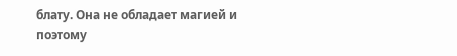блату. Она не обладает магией и поэтому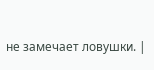не замечает ловушки. |